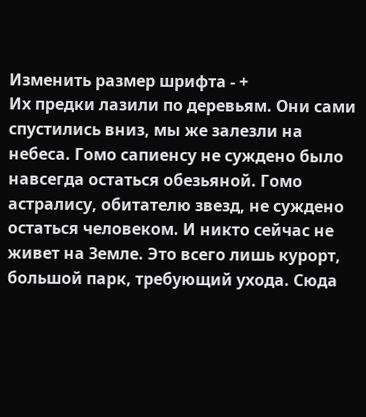Изменить размер шрифта - +
Их предки лазили по деревьям. Они сами спустились вниз, мы же залезли на небеса. Гомо сапиенсу не суждено было навсегда остаться обезьяной. Гомо астралису, обитателю звезд, не суждено остаться человеком. И никто сейчас не живет на Земле. Это всего лишь курорт, большой парк, требующий ухода. Сюда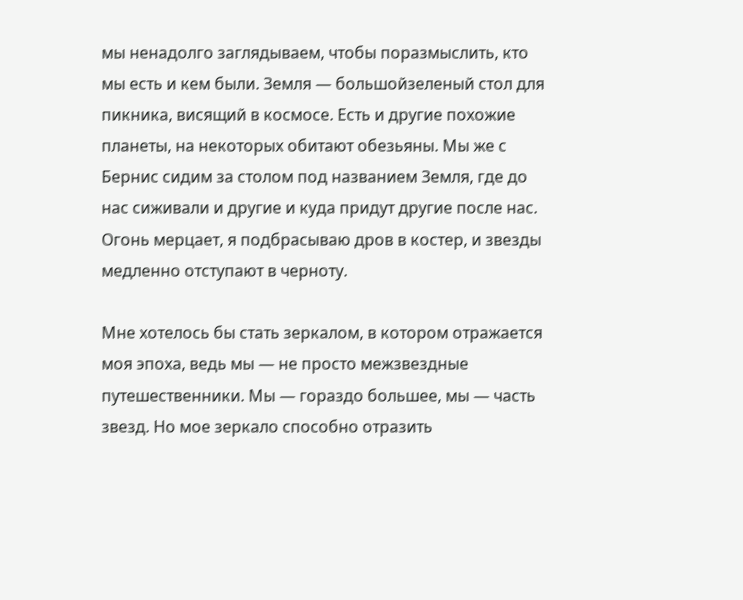мы ненадолго заглядываем, чтобы поразмыслить, кто мы есть и кем были. Земля — большойзеленый стол для пикника, висящий в космосе. Есть и другие похожие планеты, на некоторых обитают обезьяны. Мы же с Бернис сидим за столом под названием Земля, где до нас сиживали и другие и куда придут другие после нас. Огонь мерцает, я подбрасываю дров в костер, и звезды медленно отступают в черноту.

Мне хотелось бы стать зеркалом, в котором отражается моя эпоха, ведь мы — не просто межзвездные путешественники. Мы — гораздо большее, мы — часть звезд. Но мое зеркало способно отразить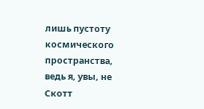лишь пустоту космического пространства, ведь я, увы, не Скотт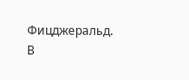Фицджеральд. В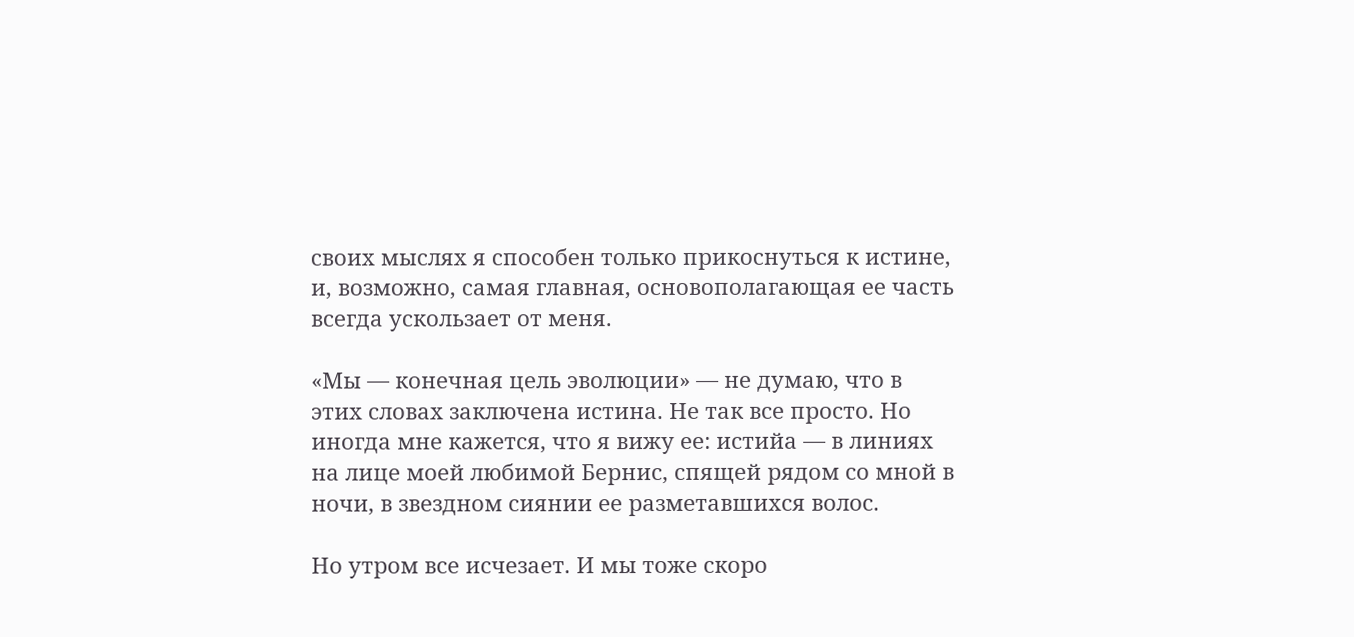своих мыслях я способен только прикоснуться к истине, и, возможно, самая главная, основополагающая ее часть всегда ускользает от меня.

«Мы — конечная цель эволюции» — не думаю, что в этих словах заключена истина. Не так все просто. Но иногда мне кажется, что я вижу ее: истийа — в линиях на лице моей любимой Бернис, спящей рядом со мной в ночи, в звездном сиянии ее разметавшихся волос.

Но утром все исчезает. И мы тоже скоро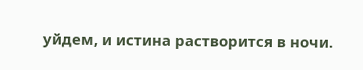уйдем, и истина растворится в ночи.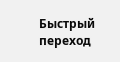Быстрый переход